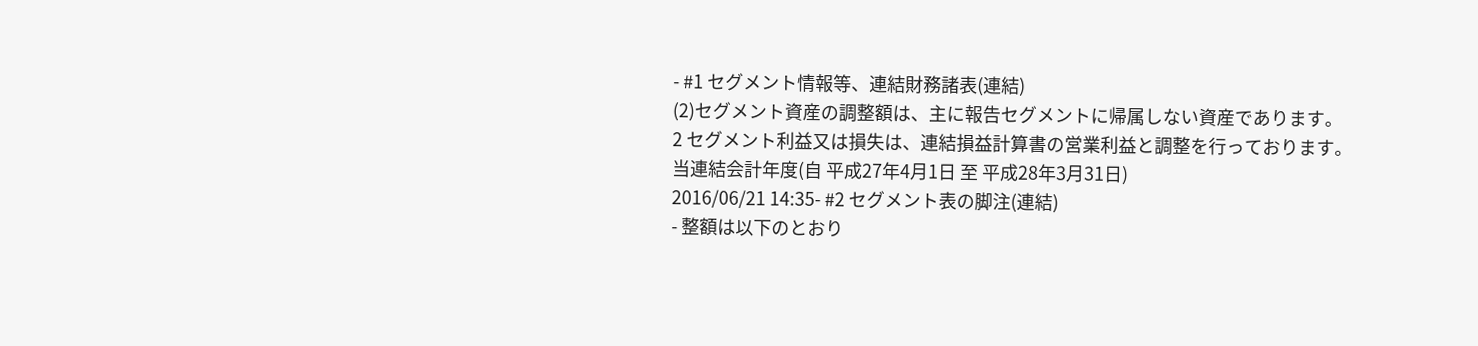- #1 セグメント情報等、連結財務諸表(連結)
(2)セグメント資産の調整額は、主に報告セグメントに帰属しない資産であります。
2 セグメント利益又は損失は、連結損益計算書の営業利益と調整を行っております。
当連結会計年度(自 平成27年4月1日 至 平成28年3月31日)
2016/06/21 14:35- #2 セグメント表の脚注(連結)
- 整額は以下のとおり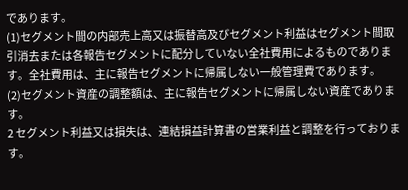であります。
(1)セグメント間の内部売上高又は振替高及びセグメント利益はセグメント間取引消去または各報告セグメントに配分していない全社費用によるものであります。全社費用は、主に報告セグメントに帰属しない一般管理費であります。
(2)セグメント資産の調整額は、主に報告セグメントに帰属しない資産であります。
2 セグメント利益又は損失は、連結損益計算書の営業利益と調整を行っております。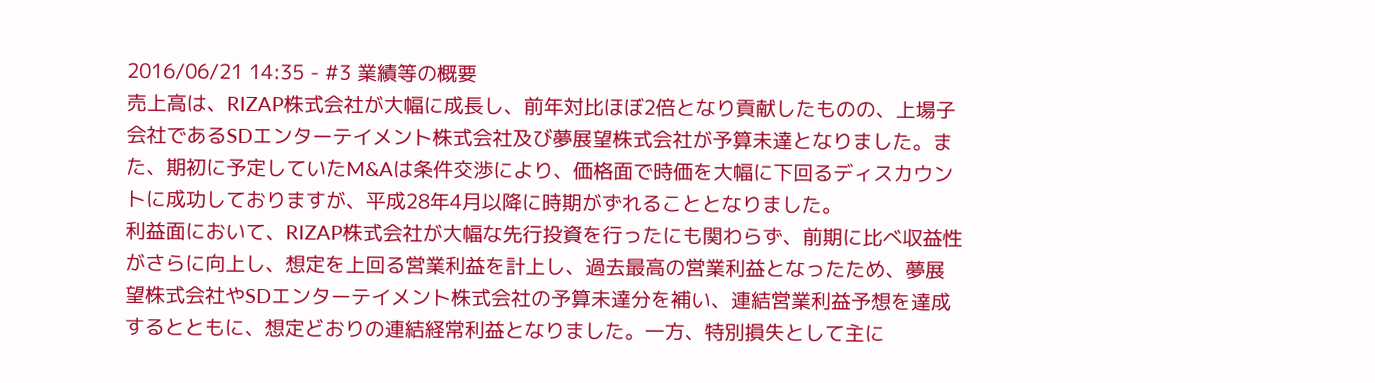2016/06/21 14:35 - #3 業績等の概要
売上高は、RIZAP株式会社が大幅に成長し、前年対比ほぼ2倍となり貢献したものの、上場子会社であるSDエンターテイメント株式会社及び夢展望株式会社が予算未達となりました。また、期初に予定していたM&Aは条件交渉により、価格面で時価を大幅に下回るディスカウントに成功しておりますが、平成28年4月以降に時期がずれることとなりました。
利益面において、RIZAP株式会社が大幅な先行投資を行ったにも関わらず、前期に比べ収益性がさらに向上し、想定を上回る営業利益を計上し、過去最高の営業利益となったため、夢展望株式会社やSDエンターテイメント株式会社の予算未達分を補い、連結営業利益予想を達成するとともに、想定どおりの連結経常利益となりました。一方、特別損失として主に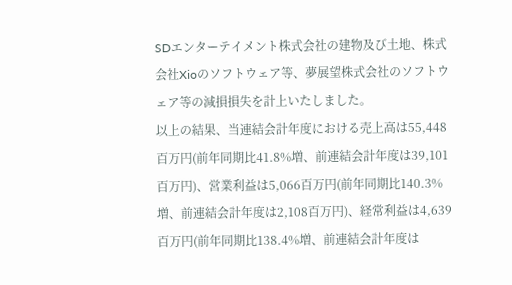SDエンターテイメント株式会社の建物及び土地、株式会社Xioのソフトウェア等、夢展望株式会社のソフトウェア等の減損損失を計上いたしました。
以上の結果、当連結会計年度における売上高は55,448百万円(前年同期比41.8%増、前連結会計年度は39,101百万円)、営業利益は5,066百万円(前年同期比140.3%増、前連結会計年度は2,108百万円)、経常利益は4,639百万円(前年同期比138.4%増、前連結会計年度は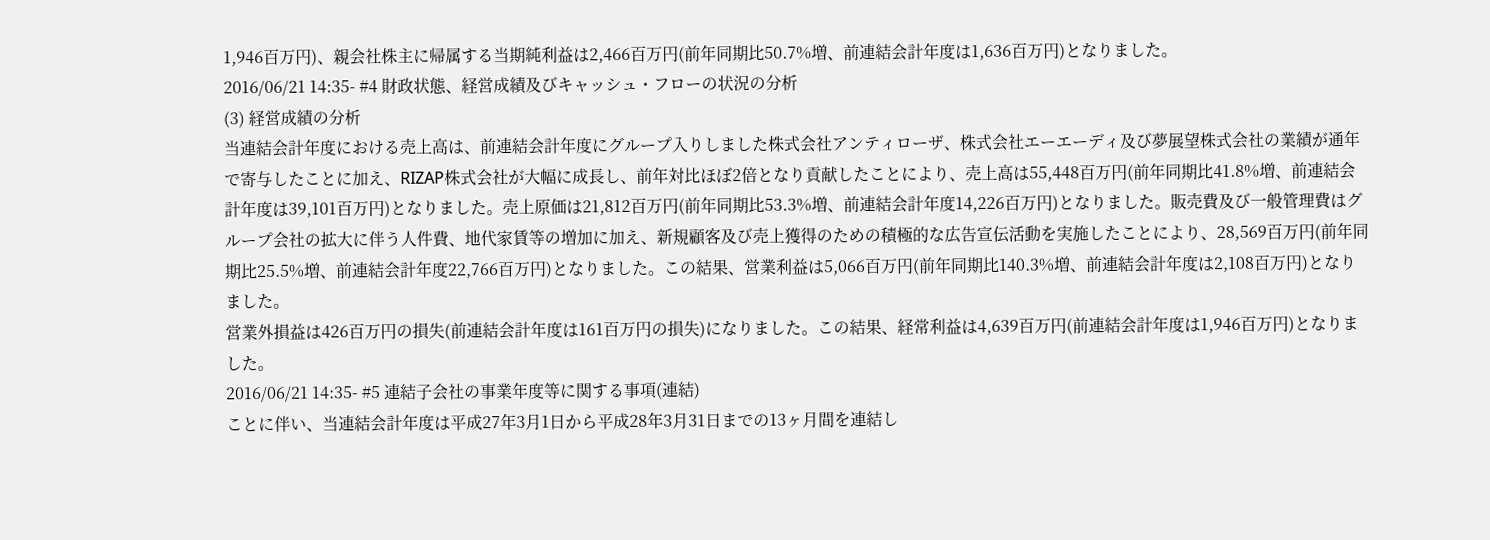1,946百万円)、親会社株主に帰属する当期純利益は2,466百万円(前年同期比50.7%増、前連結会計年度は1,636百万円)となりました。
2016/06/21 14:35- #4 財政状態、経営成績及びキャッシュ・フローの状況の分析
(3) 経営成績の分析
当連結会計年度における売上高は、前連結会計年度にグループ入りしました株式会社アンティローザ、株式会社エーエーディ及び夢展望株式会社の業績が通年で寄与したことに加え、RIZAP株式会社が大幅に成長し、前年対比ほぼ2倍となり貢献したことにより、売上高は55,448百万円(前年同期比41.8%増、前連結会計年度は39,101百万円)となりました。売上原価は21,812百万円(前年同期比53.3%増、前連結会計年度14,226百万円)となりました。販売費及び一般管理費はグループ会社の拡大に伴う人件費、地代家賃等の増加に加え、新規顧客及び売上獲得のための積極的な広告宣伝活動を実施したことにより、28,569百万円(前年同期比25.5%増、前連結会計年度22,766百万円)となりました。この結果、営業利益は5,066百万円(前年同期比140.3%増、前連結会計年度は2,108百万円)となりました。
営業外損益は426百万円の損失(前連結会計年度は161百万円の損失)になりました。この結果、経常利益は4,639百万円(前連結会計年度は1,946百万円)となりました。
2016/06/21 14:35- #5 連結子会社の事業年度等に関する事項(連結)
ことに伴い、当連結会計年度は平成27年3月1日から平成28年3月31日までの13ヶ月間を連結し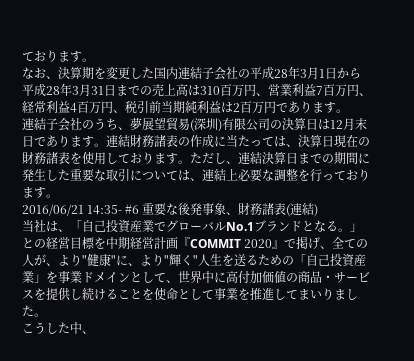ております。
なお、決算期を変更した国内連結子会社の平成28年3月1日から平成28年3月31日までの売上高は310百万円、営業利益7百万円、経常利益4百万円、税引前当期純利益は2百万円であります。
連結子会社のうち、夢展望貿易(深圳)有限公司の決算日は12月末日であります。連結財務諸表の作成に当たっては、決算日現在の財務諸表を使用しております。ただし、連結決算日までの期間に発生した重要な取引については、連結上必要な調整を行っております。
2016/06/21 14:35- #6 重要な後発事象、財務諸表(連結)
当社は、「自己投資産業でグローバルNo.1ブランドとなる。」との経営目標を中期経営計画『COMMIT 2020』で掲げ、全ての人が、より"健康"に、より"輝く"人生を送るための「自己投資産業」を事業ドメインとして、世界中に高付加価値の商品・サービスを提供し続けることを使命として事業を推進してまいりました。
こうした中、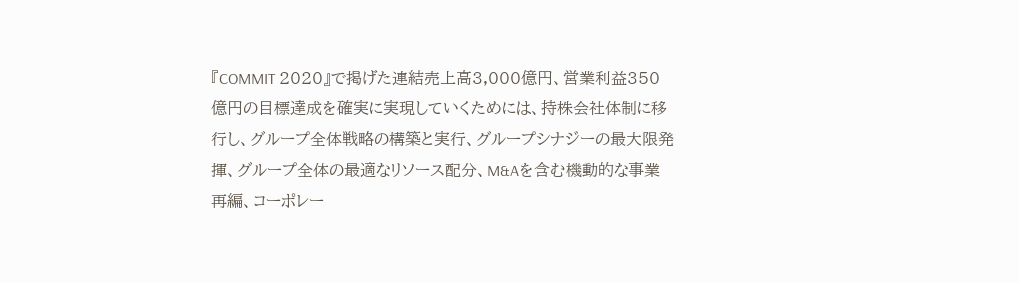『COMMIT 2020』で掲げた連結売上高3,000億円、営業利益350億円の目標達成を確実に実現していくためには、持株会社体制に移行し、グループ全体戦略の構築と実行、グループシナジーの最大限発揮、グループ全体の最適なリソース配分、M&Aを含む機動的な事業再編、コーポレー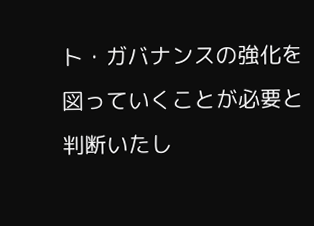ト・ガバナンスの強化を図っていくことが必要と判断いたし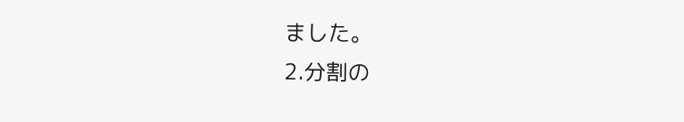ました。
2.分割の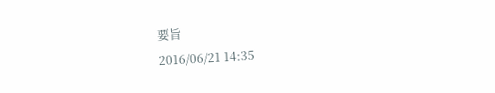要旨
2016/06/21 14:35